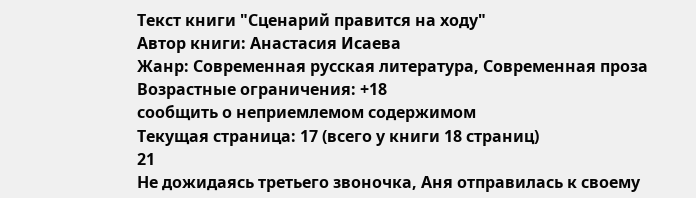Текст книги "Сценарий правится на ходу"
Автор книги: Анастасия Исаева
Жанр: Современная русская литература, Современная проза
Возрастные ограничения: +18
сообщить о неприемлемом содержимом
Текущая страница: 17 (всего у книги 18 страниц)
21
Не дожидаясь третьего звоночка, Аня отправилась к своему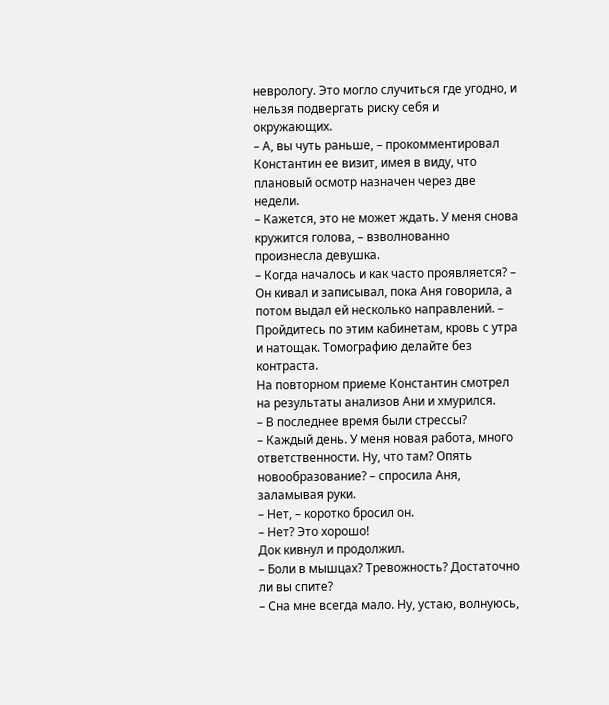неврологу. Это могло случиться где угодно, и нельзя подвергать риску себя и окружающих.
– А, вы чуть раньше, – прокомментировал Константин ее визит, имея в виду, что плановый осмотр назначен через две недели.
– Кажется, это не может ждать. У меня снова кружится голова, – взволнованно произнесла девушка.
– Когда началось и как часто проявляется? – Он кивал и записывал, пока Аня говорила, а потом выдал ей несколько направлений. – Пройдитесь по этим кабинетам, кровь с утра и натощак. Томографию делайте без контраста.
На повторном приеме Константин смотрел на результаты анализов Ани и хмурился.
– В последнее время были стрессы?
– Каждый день. У меня новая работа, много ответственности. Ну, что там? Опять новообразование? – спросила Аня, заламывая руки.
– Нет, – коротко бросил он.
– Нет? Это хорошо!
Док кивнул и продолжил.
– Боли в мышцах? Тревожность? Достаточно ли вы спите?
– Сна мне всегда мало. Ну, устаю, волнуюсь,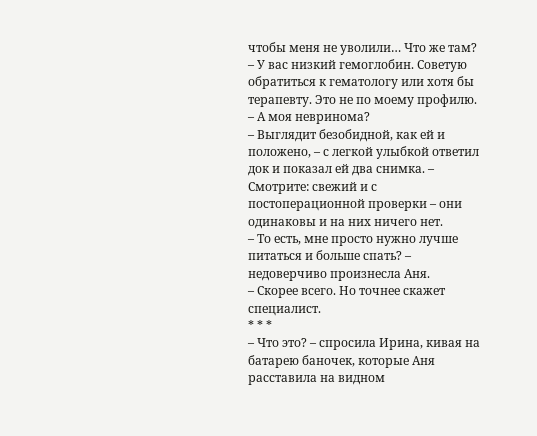чтобы меня не уволили… Что же там?
– У вас низкий гемоглобин. Советую обратиться к гематологу или хотя бы терапевту. Это не по моему профилю.
– А моя невринома?
– Выглядит безобидной, как ей и положено, – с легкой улыбкой ответил док и показал ей два снимка. – Смотрите: свежий и с постоперационной проверки – они одинаковы и на них ничего нет.
– То есть, мне просто нужно лучше питаться и больше спать? – недоверчиво произнесла Аня.
– Скорее всего. Но точнее скажет специалист.
* * *
– Что это? – спросила Ирина, кивая на батарею баночек, которые Аня расставила на видном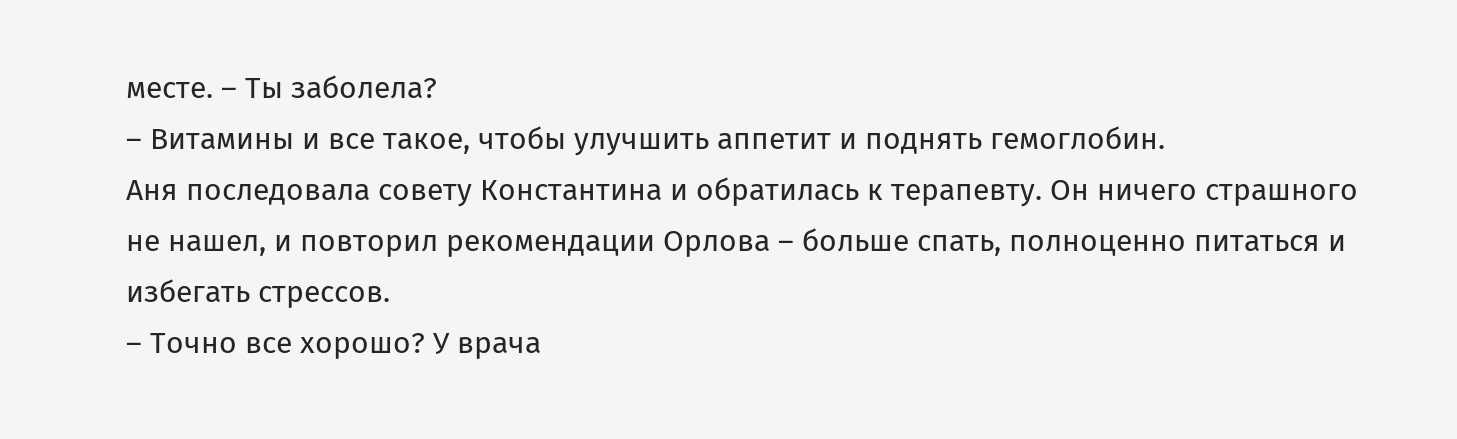месте. – Ты заболела?
– Витамины и все такое, чтобы улучшить аппетит и поднять гемоглобин.
Аня последовала совету Константина и обратилась к терапевту. Он ничего страшного не нашел, и повторил рекомендации Орлова – больше спать, полноценно питаться и избегать стрессов.
– Точно все хорошо? У врача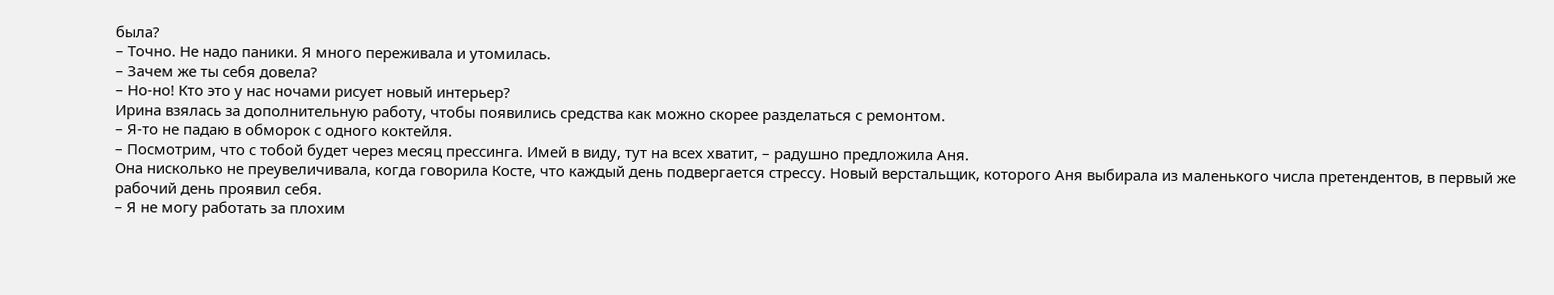была?
– Точно. Не надо паники. Я много переживала и утомилась.
– Зачем же ты себя довела?
– Но-но! Кто это у нас ночами рисует новый интерьер?
Ирина взялась за дополнительную работу, чтобы появились средства как можно скорее разделаться с ремонтом.
– Я-то не падаю в обморок с одного коктейля.
– Посмотрим, что с тобой будет через месяц прессинга. Имей в виду, тут на всех хватит, – радушно предложила Аня.
Она нисколько не преувеличивала, когда говорила Косте, что каждый день подвергается стрессу. Новый верстальщик, которого Аня выбирала из маленького числа претендентов, в первый же рабочий день проявил себя.
– Я не могу работать за плохим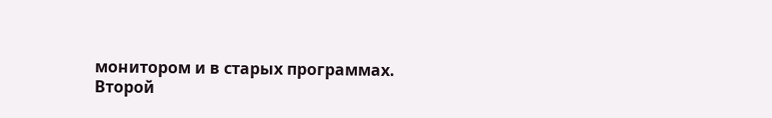монитором и в старых программах.
Второй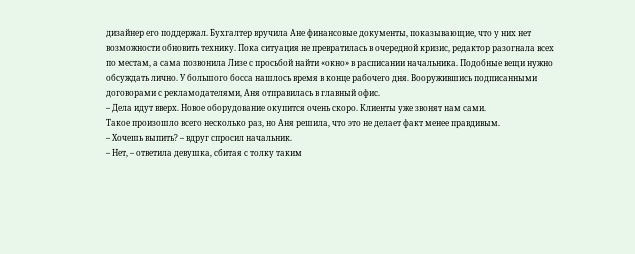дизайнер его поддержал. Бухгалтер вручила Ане финансовые документы, показывающие, что у них нет возможности обновить технику. Пока ситуация не превратилась в очередной кризис, редактор разогнала всех по местам, а сама позвонила Лизе с просьбой найти «окно» в расписании начальника. Подобные вещи нужно обсуждать лично. У большого босса нашлось время в конце рабочего дня. Вооружившись подписанными договорами с рекламодателями, Аня отправилась в главный офис.
– Дела идут вверх. Новое оборудование окупится очень скоро. Клиенты уже звонят нам сами.
Такое произошло всего несколько раз, но Аня решила, что это не делает факт менее правдивым.
– Хочешь выпить? – вдруг спросил начальник.
– Нет, – ответила девушка, сбитая с толку таким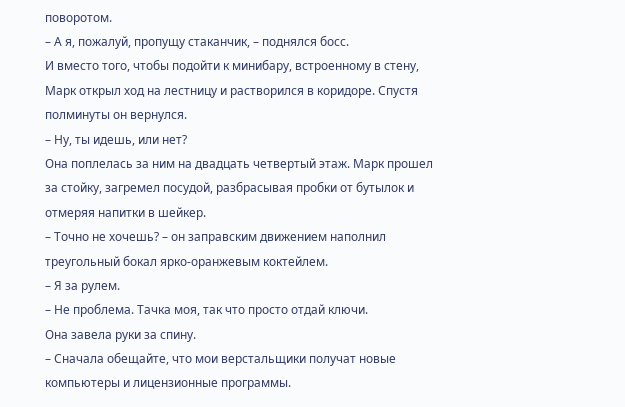поворотом.
– А я, пожалуй, пропущу стаканчик, – поднялся босс.
И вместо того, чтобы подойти к минибару, встроенному в стену, Марк открыл ход на лестницу и растворился в коридоре. Спустя полминуты он вернулся.
– Ну, ты идешь, или нет?
Она поплелась за ним на двадцать четвертый этаж. Марк прошел за стойку, загремел посудой, разбрасывая пробки от бутылок и отмеряя напитки в шейкер.
– Точно не хочешь? – он заправским движением наполнил треугольный бокал ярко-оранжевым коктейлем.
– Я за рулем.
– Не проблема. Тачка моя, так что просто отдай ключи.
Она завела руки за спину.
– Сначала обещайте, что мои верстальщики получат новые компьютеры и лицензионные программы.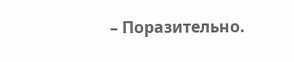– Поразительно.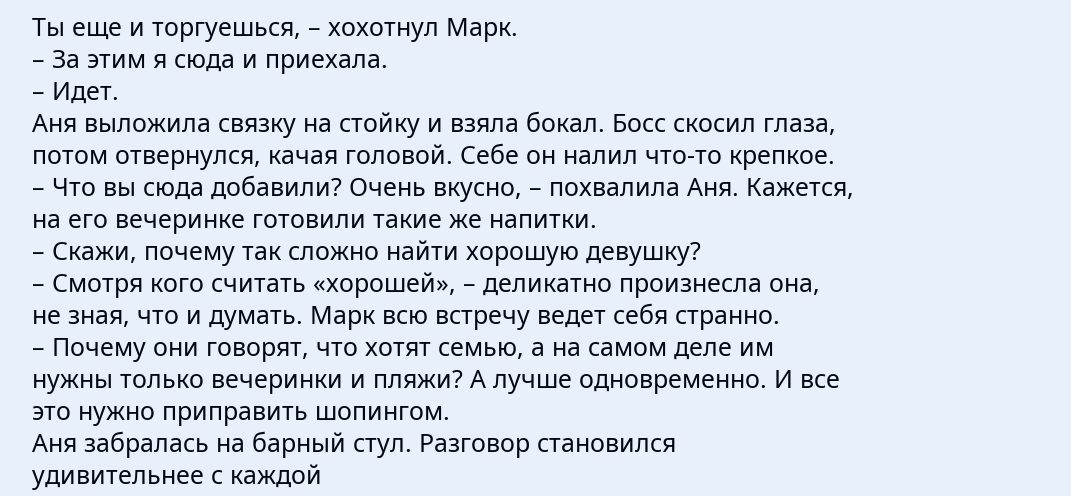Ты еще и торгуешься, – хохотнул Марк.
– За этим я сюда и приехала.
– Идет.
Аня выложила связку на стойку и взяла бокал. Босс скосил глаза, потом отвернулся, качая головой. Себе он налил что-то крепкое.
– Что вы сюда добавили? Очень вкусно, – похвалила Аня. Кажется, на его вечеринке готовили такие же напитки.
– Скажи, почему так сложно найти хорошую девушку?
– Смотря кого считать «хорошей», – деликатно произнесла она, не зная, что и думать. Марк всю встречу ведет себя странно.
– Почему они говорят, что хотят семью, а на самом деле им нужны только вечеринки и пляжи? А лучше одновременно. И все это нужно приправить шопингом.
Аня забралась на барный стул. Разговор становился удивительнее с каждой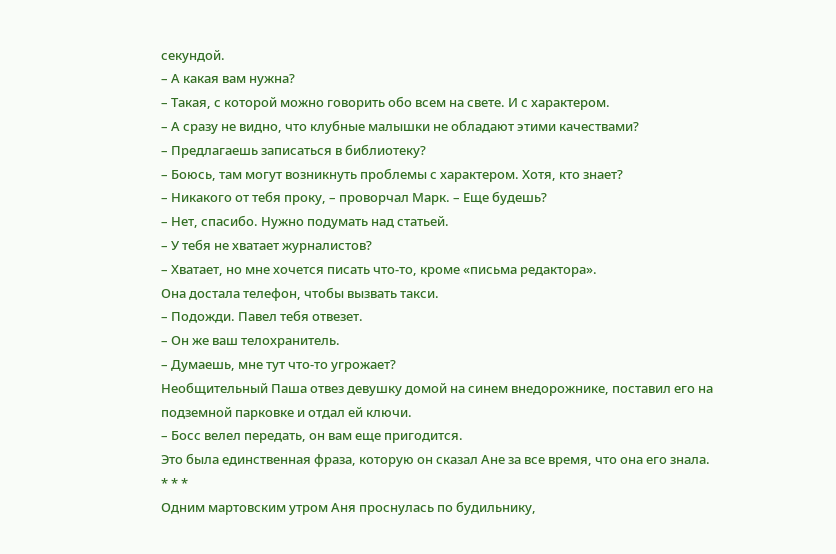секундой.
– А какая вам нужна?
– Такая, с которой можно говорить обо всем на свете. И с характером.
– А сразу не видно, что клубные малышки не обладают этими качествами?
– Предлагаешь записаться в библиотеку?
– Боюсь, там могут возникнуть проблемы с характером. Хотя, кто знает?
– Никакого от тебя проку, – проворчал Марк. – Еще будешь?
– Нет, спасибо. Нужно подумать над статьей.
– У тебя не хватает журналистов?
– Хватает, но мне хочется писать что-то, кроме «письма редактора».
Она достала телефон, чтобы вызвать такси.
– Подожди. Павел тебя отвезет.
– Он же ваш телохранитель.
– Думаешь, мне тут что-то угрожает?
Необщительный Паша отвез девушку домой на синем внедорожнике, поставил его на подземной парковке и отдал ей ключи.
– Босс велел передать, он вам еще пригодится.
Это была единственная фраза, которую он сказал Ане за все время, что она его знала.
* * *
Одним мартовским утром Аня проснулась по будильнику,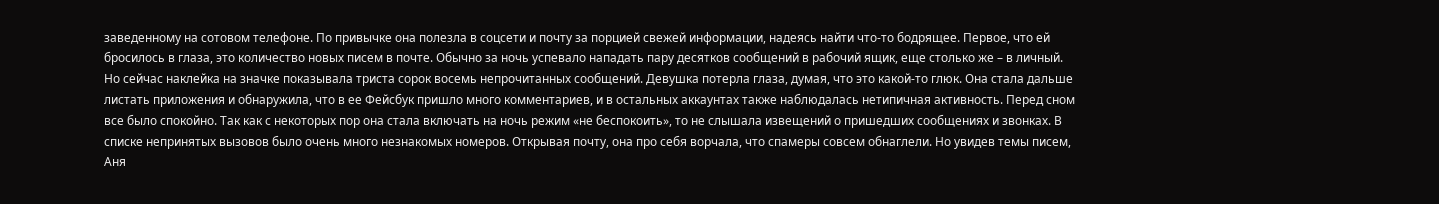заведенному на сотовом телефоне. По привычке она полезла в соцсети и почту за порцией свежей информации, надеясь найти что-то бодрящее. Первое, что ей бросилось в глаза, это количество новых писем в почте. Обычно за ночь успевало нападать пару десятков сообщений в рабочий ящик, еще столько же – в личный. Но сейчас наклейка на значке показывала триста сорок восемь непрочитанных сообщений. Девушка потерла глаза, думая, что это какой-то глюк. Она стала дальше листать приложения и обнаружила, что в ее Фейсбук пришло много комментариев, и в остальных аккаунтах также наблюдалась нетипичная активность. Перед сном все было спокойно. Так как с некоторых пор она стала включать на ночь режим «не беспокоить», то не слышала извещений о пришедших сообщениях и звонках. В списке непринятых вызовов было очень много незнакомых номеров. Открывая почту, она про себя ворчала, что спамеры совсем обнаглели. Но увидев темы писем, Аня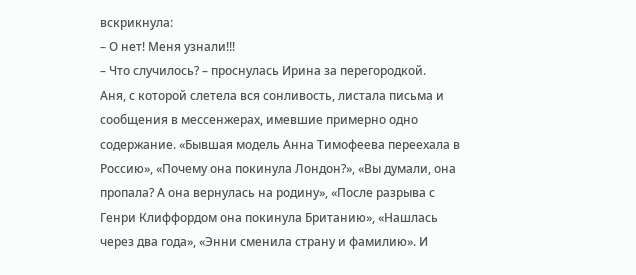вскрикнула:
– О нет! Меня узнали!!!
– Что случилось? – проснулась Ирина за перегородкой.
Аня, с которой слетела вся сонливость, листала письма и сообщения в мессенжерах, имевшие примерно одно содержание. «Бывшая модель Анна Тимофеева переехала в Россию», «Почему она покинула Лондон?», «Вы думали, она пропала? А она вернулась на родину», «После разрыва с Генри Клиффордом она покинула Британию», «Нашлась через два года», «Энни сменила страну и фамилию». И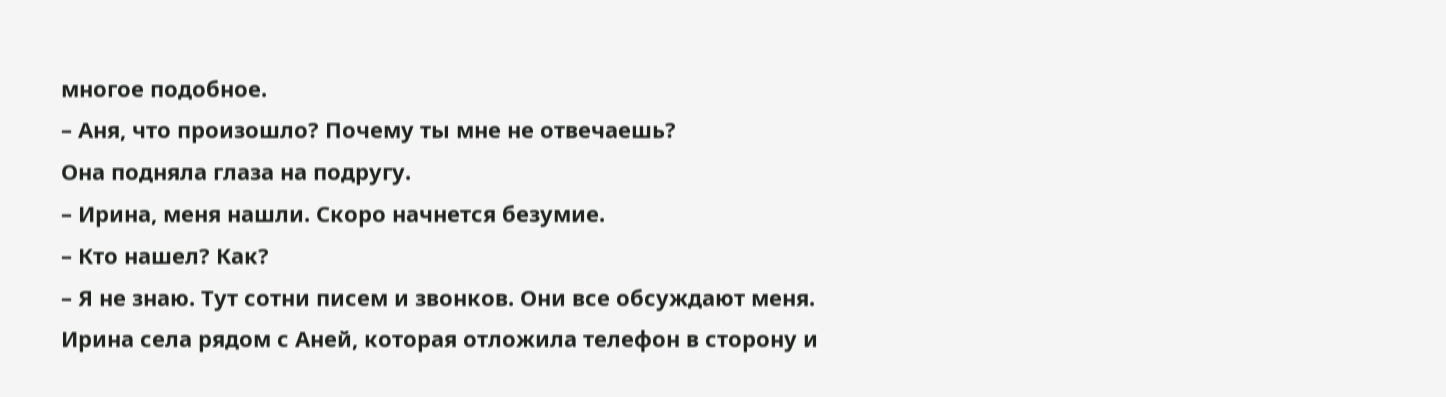многое подобное.
– Аня, что произошло? Почему ты мне не отвечаешь?
Она подняла глаза на подругу.
– Ирина, меня нашли. Скоро начнется безумие.
– Кто нашел? Как?
– Я не знаю. Тут сотни писем и звонков. Они все обсуждают меня.
Ирина села рядом с Аней, которая отложила телефон в сторону и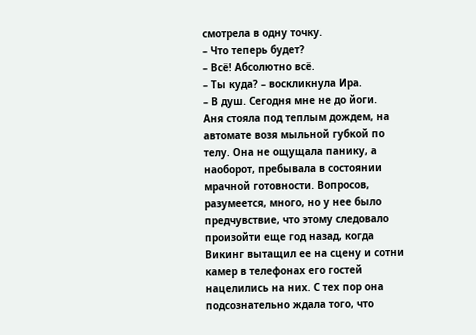смотрела в одну точку.
– Что теперь будет?
– Всё! Абсолютно всё.
– Ты куда? – воскликнула Ира.
– В душ. Сегодня мне не до йоги.
Аня стояла под теплым дождем, на автомате возя мыльной губкой по телу. Она не ощущала панику, а наоборот, пребывала в состоянии мрачной готовности. Вопросов, разумеется, много, но у нее было предчувствие, что этому следовало произойти еще год назад, когда Викинг вытащил ее на сцену и сотни камер в телефонах его гостей нацелились на них. С тех пор она подсознательно ждала того, что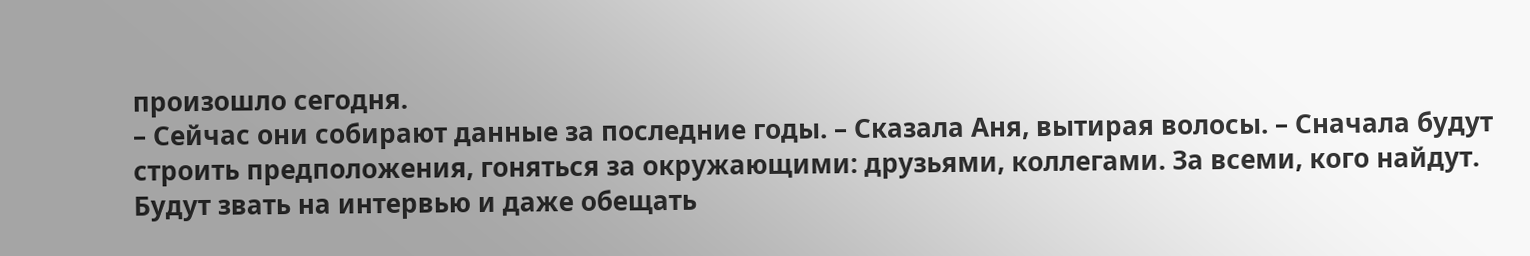произошло сегодня.
– Сейчас они собирают данные за последние годы. – Сказала Аня, вытирая волосы. – Сначала будут строить предположения, гоняться за окружающими: друзьями, коллегами. За всеми, кого найдут. Будут звать на интервью и даже обещать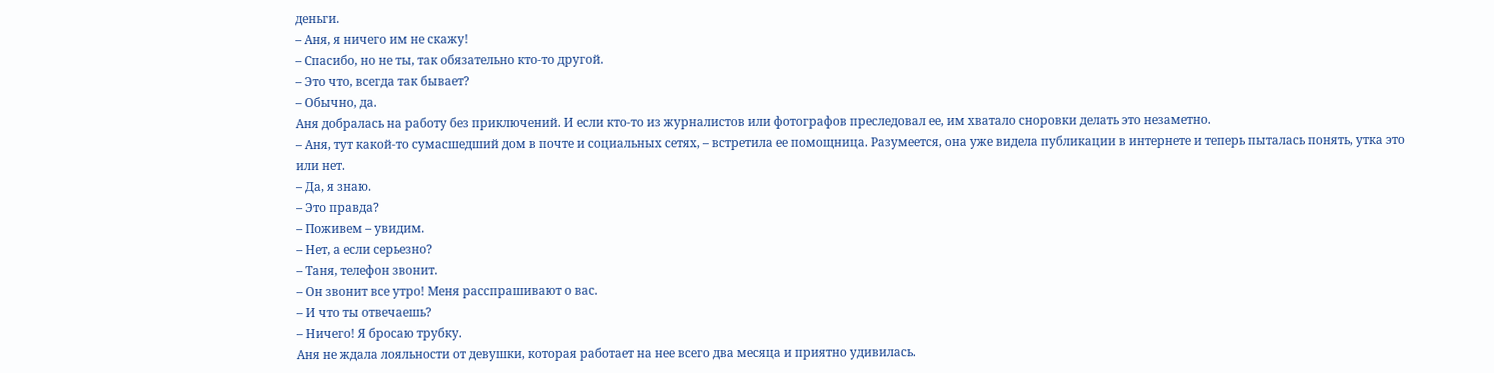деньги.
– Аня, я ничего им не скажу!
– Спасибо, но не ты, так обязательно кто-то другой.
– Это что, всегда так бывает?
– Обычно, да.
Аня добралась на работу без приключений. И если кто-то из журналистов или фотографов преследовал ее, им хватало сноровки делать это незаметно.
– Аня, тут какой-то сумасшедший дом в почте и социальных сетях, – встретила ее помощница. Разумеется, она уже видела публикации в интернете и теперь пыталась понять, утка это или нет.
– Да, я знаю.
– Это правда?
– Поживем – увидим.
– Нет, а если серьезно?
– Таня, телефон звонит.
– Он звонит все утро! Меня расспрашивают о вас.
– И что ты отвечаешь?
– Ничего! Я бросаю трубку.
Аня не ждала лояльности от девушки, которая работает на нее всего два месяца и приятно удивилась.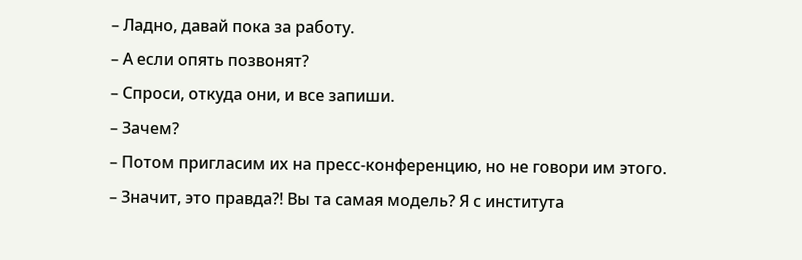– Ладно, давай пока за работу.
– А если опять позвонят?
– Спроси, откуда они, и все запиши.
– Зачем?
– Потом пригласим их на пресс-конференцию, но не говори им этого.
– Значит, это правда?! Вы та самая модель? Я с института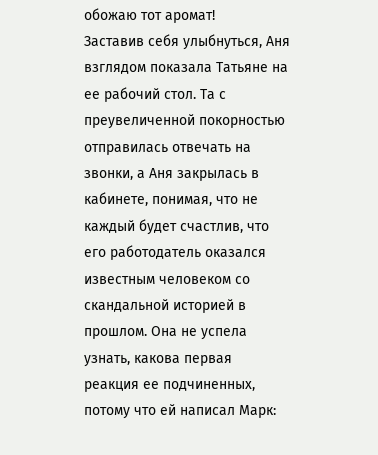обожаю тот аромат!
Заставив себя улыбнуться, Аня взглядом показала Татьяне на ее рабочий стол. Та с преувеличенной покорностью отправилась отвечать на звонки, а Аня закрылась в кабинете, понимая, что не каждый будет счастлив, что его работодатель оказался известным человеком со скандальной историей в прошлом. Она не успела узнать, какова первая реакция ее подчиненных, потому что ей написал Марк: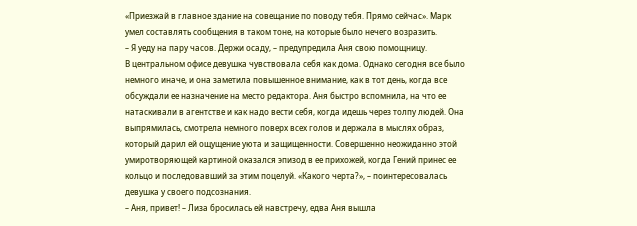«Приезжай в главное здание на совещание по поводу тебя. Прямо сейчас». Марк умел составлять сообщения в таком тоне, на которые было нечего возразить.
– Я уеду на пару часов. Держи осаду, – предупредила Аня свою помощницу.
В центральном офисе девушка чувствовала себя как дома. Однако сегодня все было немного иначе, и она заметила повышенное внимание, как в тот день, когда все обсуждали ее назначение на место редактора. Аня быстро вспомнила, на что ее натаскивали в агентстве и как надо вести себя, когда идешь через толпу людей. Она выпрямилась, смотрела немного поверх всех голов и держала в мыслях образ, который дарил ей ощущение уюта и защищенности. Совершенно неожиданно этой умиротворяющей картиной оказался эпизод в ее прихожей, когда Гений принес ее кольцо и последовавший за этим поцелуй. «Какого черта?», – поинтересовалась девушка у своего подсознания.
– Аня, привет! – Лиза бросилась ей навстречу, едва Аня вышла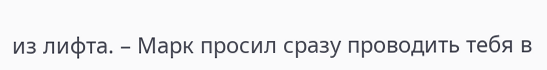из лифта. – Марк просил сразу проводить тебя в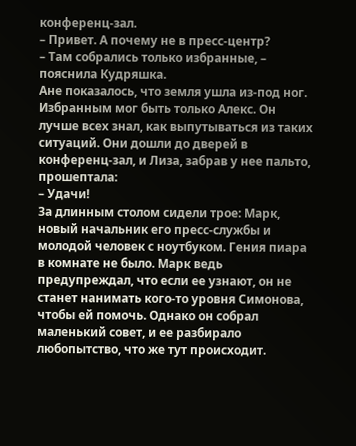конференц-зал.
– Привет. А почему не в пресс-центр?
– Там собрались только избранные, – пояснила Кудряшка.
Ане показалось, что земля ушла из-под ног. Избранным мог быть только Алекс. Он лучше всех знал, как выпутываться из таких ситуаций. Они дошли до дверей в конференц-зал, и Лиза, забрав у нее пальто, прошептала:
– Удачи!
За длинным столом сидели трое: Марк, новый начальник его пресс-службы и молодой человек с ноутбуком. Гения пиара в комнате не было. Марк ведь предупреждал, что если ее узнают, он не станет нанимать кого-то уровня Симонова, чтобы ей помочь. Однако он собрал маленький совет, и ее разбирало любопытство, что же тут происходит.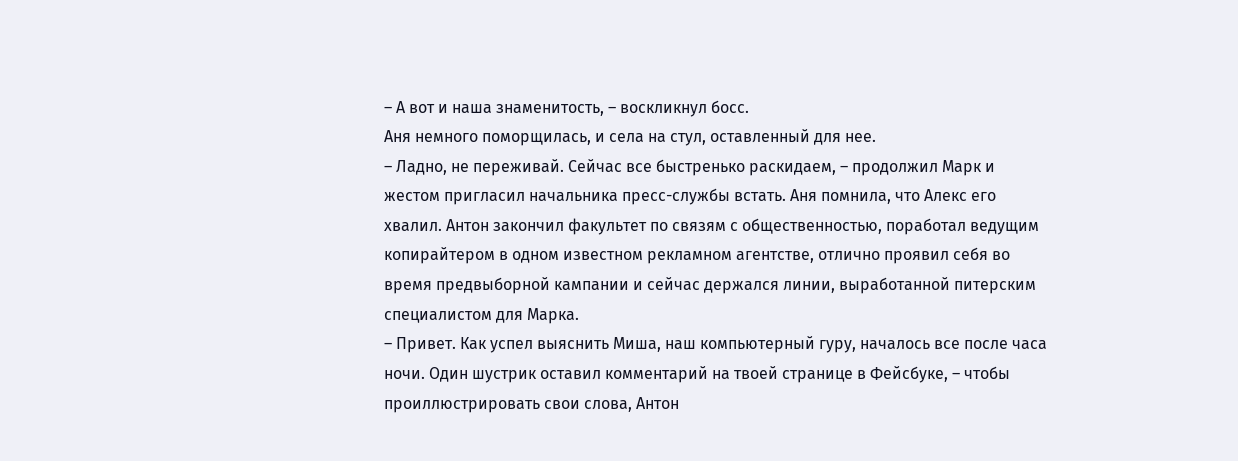– А вот и наша знаменитость, – воскликнул босс.
Аня немного поморщилась, и села на стул, оставленный для нее.
– Ладно, не переживай. Сейчас все быстренько раскидаем, – продолжил Марк и жестом пригласил начальника пресс-службы встать. Аня помнила, что Алекс его хвалил. Антон закончил факультет по связям с общественностью, поработал ведущим копирайтером в одном известном рекламном агентстве, отлично проявил себя во время предвыборной кампании и сейчас держался линии, выработанной питерским специалистом для Марка.
– Привет. Как успел выяснить Миша, наш компьютерный гуру, началось все после часа ночи. Один шустрик оставил комментарий на твоей странице в Фейсбуке, – чтобы проиллюстрировать свои слова, Антон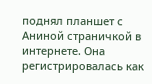поднял планшет с Аниной страничкой в интернете. Она регистрировалась как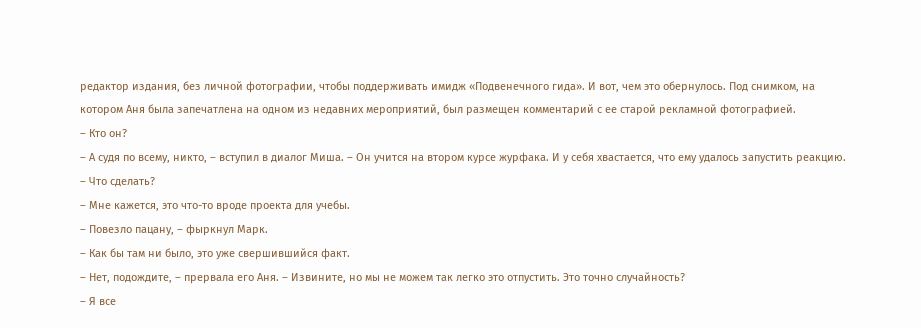редактор издания, без личной фотографии, чтобы поддерживать имидж «Подвенечного гида». И вот, чем это обернулось. Под снимком, на котором Аня была запечатлена на одном из недавних мероприятий, был размещен комментарий с ее старой рекламной фотографией.
– Кто он?
– А судя по всему, никто, – вступил в диалог Миша. – Он учится на втором курсе журфака. И у себя хвастается, что ему удалось запустить реакцию.
– Что сделать?
– Мне кажется, это что-то вроде проекта для учебы.
– Повезло пацану, – фыркнул Марк.
– Как бы там ни было, это уже свершившийся факт.
– Нет, подождите, – прервала его Аня. – Извините, но мы не можем так легко это отпустить. Это точно случайность?
– Я все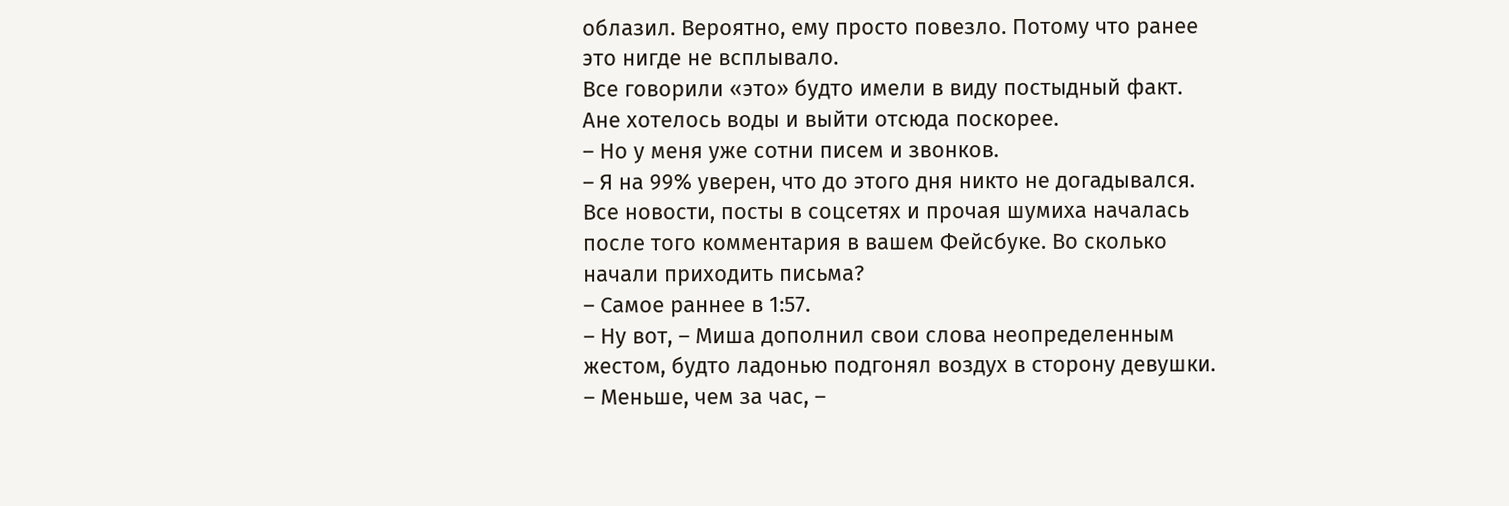облазил. Вероятно, ему просто повезло. Потому что ранее это нигде не всплывало.
Все говорили «это» будто имели в виду постыдный факт. Ане хотелось воды и выйти отсюда поскорее.
– Но у меня уже сотни писем и звонков.
– Я на 99% уверен, что до этого дня никто не догадывался. Все новости, посты в соцсетях и прочая шумиха началась после того комментария в вашем Фейсбуке. Во сколько начали приходить письма?
– Самое раннее в 1:57.
– Ну вот, – Миша дополнил свои слова неопределенным жестом, будто ладонью подгонял воздух в сторону девушки.
– Меньше, чем за час, –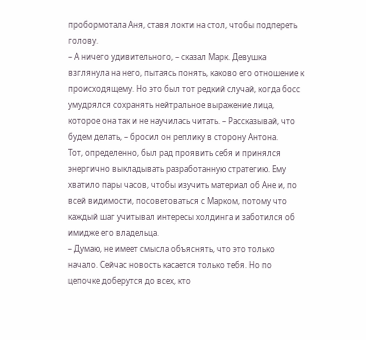пробормотала Аня, ставя локти на стол, чтобы подпереть голову.
– А ничего удивительного, – сказал Марк. Девушка взглянула на него, пытаясь понять, каково его отношение к происходящему. Но это был тот редкий случай, когда босс умудрялся сохранять нейтральное выражение лица, которое она так и не научилась читать. – Рассказывай, что будем делать, – бросил он реплику в сторону Антона.
Тот, определенно, был рад проявить себя и принялся энергично выкладывать разработанную стратегию. Ему хватило пары часов, чтобы изучить материал об Ане и, по всей видимости, посоветоваться с Марком, потому что каждый шаг учитывал интересы холдинга и заботился об имидже его владельца.
– Думаю, не имеет смысла объяснять, что это только начало. Сейчас новость касается только тебя. Но по цепочке доберутся до всех, кто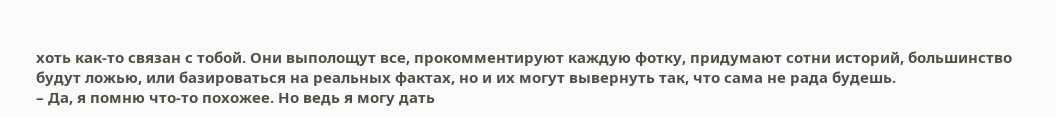хоть как-то связан с тобой. Они выполощут все, прокомментируют каждую фотку, придумают сотни историй, большинство будут ложью, или базироваться на реальных фактах, но и их могут вывернуть так, что сама не рада будешь.
– Да, я помню что-то похожее. Но ведь я могу дать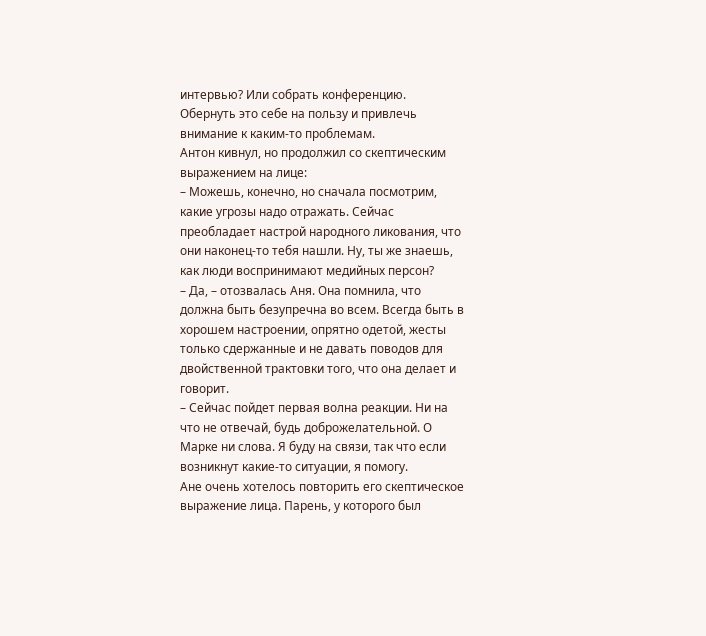интервью? Или собрать конференцию. Обернуть это себе на пользу и привлечь внимание к каким-то проблемам.
Антон кивнул, но продолжил со скептическим выражением на лице:
– Можешь, конечно, но сначала посмотрим, какие угрозы надо отражать. Сейчас преобладает настрой народного ликования, что они наконец-то тебя нашли. Ну, ты же знаешь, как люди воспринимают медийных персон?
– Да, – отозвалась Аня. Она помнила, что должна быть безупречна во всем. Всегда быть в хорошем настроении, опрятно одетой, жесты только сдержанные и не давать поводов для двойственной трактовки того, что она делает и говорит.
– Сейчас пойдет первая волна реакции. Ни на что не отвечай, будь доброжелательной. О Марке ни слова. Я буду на связи, так что если возникнут какие-то ситуации, я помогу.
Ане очень хотелось повторить его скептическое выражение лица. Парень, у которого был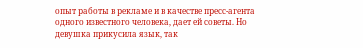опыт работы в рекламе и в качестве пресс-агента одного известного человека, дает ей советы. Но девушка прикусила язык, так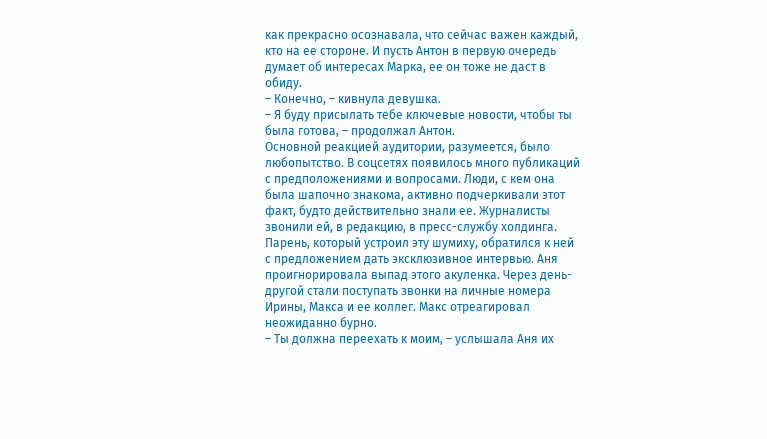как прекрасно осознавала, что сейчас важен каждый, кто на ее стороне. И пусть Антон в первую очередь думает об интересах Марка, ее он тоже не даст в обиду.
– Конечно, – кивнула девушка.
– Я буду присылать тебе ключевые новости, чтобы ты была готова, – продолжал Антон.
Основной реакцией аудитории, разумеется, было любопытство. В соцсетях появилось много публикаций с предположениями и вопросами. Люди, с кем она была шапочно знакома, активно подчеркивали этот факт, будто действительно знали ее. Журналисты звонили ей, в редакцию, в пресс-службу холдинга. Парень, который устроил эту шумиху, обратился к ней с предложением дать эксклюзивное интервью. Аня проигнорировала выпад этого акуленка. Через день-другой стали поступать звонки на личные номера Ирины, Макса и ее коллег. Макс отреагировал неожиданно бурно.
– Ты должна переехать к моим, – услышала Аня их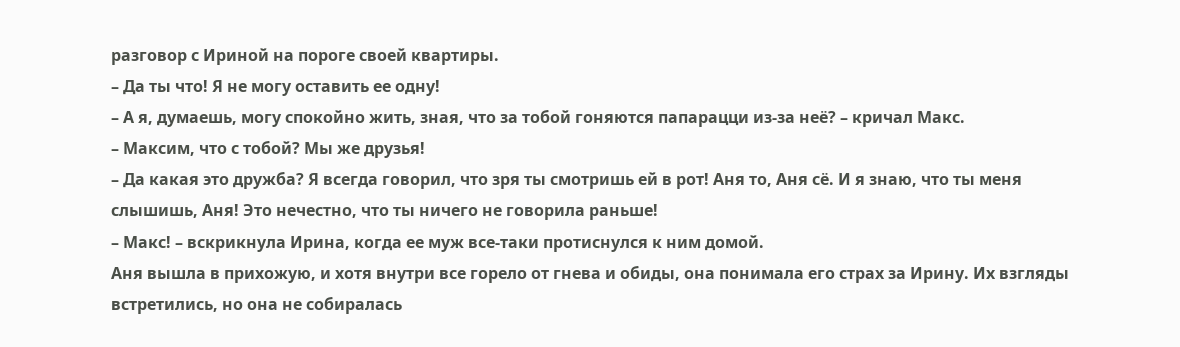разговор с Ириной на пороге своей квартиры.
– Да ты что! Я не могу оставить ее одну!
– А я, думаешь, могу спокойно жить, зная, что за тобой гоняются папарацци из-за неё? – кричал Макс.
– Максим, что с тобой? Мы же друзья!
– Да какая это дружба? Я всегда говорил, что зря ты смотришь ей в рот! Аня то, Аня сё. И я знаю, что ты меня слышишь, Аня! Это нечестно, что ты ничего не говорила раньше!
– Макс! – вскрикнула Ирина, когда ее муж все-таки протиснулся к ним домой.
Аня вышла в прихожую, и хотя внутри все горело от гнева и обиды, она понимала его страх за Ирину. Их взгляды встретились, но она не собиралась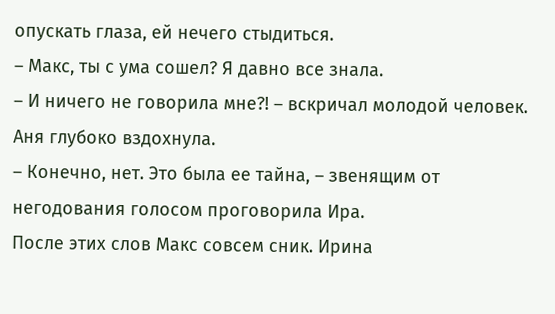опускать глаза, ей нечего стыдиться.
– Макс, ты с ума сошел? Я давно все знала.
– И ничего не говорила мне?! – вскричал молодой человек. Аня глубоко вздохнула.
– Конечно, нет. Это была ее тайна, – звенящим от негодования голосом проговорила Ира.
После этих слов Макс совсем сник. Ирина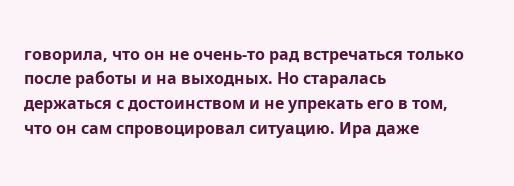говорила, что он не очень-то рад встречаться только после работы и на выходных. Но старалась держаться с достоинством и не упрекать его в том, что он сам спровоцировал ситуацию. Ира даже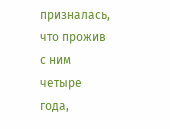призналась, что прожив с ним четыре года,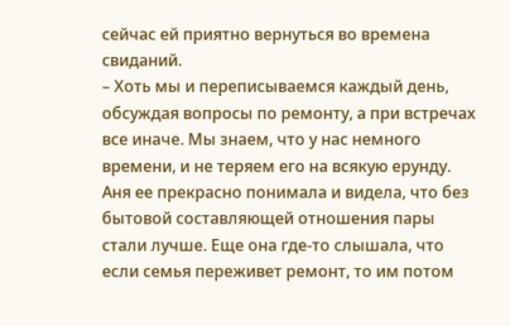сейчас ей приятно вернуться во времена свиданий.
– Хоть мы и переписываемся каждый день, обсуждая вопросы по ремонту, а при встречах все иначе. Мы знаем, что у нас немного времени, и не теряем его на всякую ерунду.
Аня ее прекрасно понимала и видела, что без бытовой составляющей отношения пары стали лучше. Еще она где-то слышала, что если семья переживет ремонт, то им потом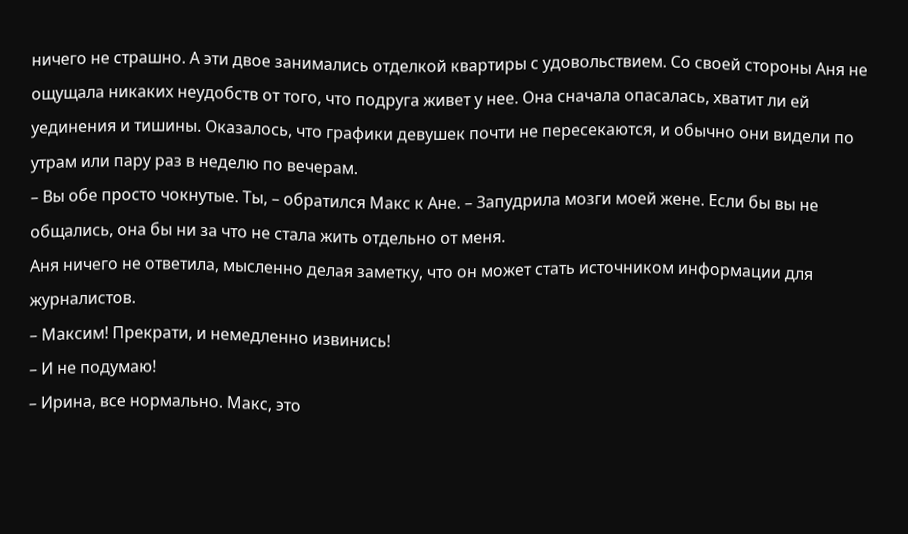ничего не страшно. А эти двое занимались отделкой квартиры с удовольствием. Со своей стороны Аня не ощущала никаких неудобств от того, что подруга живет у нее. Она сначала опасалась, хватит ли ей уединения и тишины. Оказалось, что графики девушек почти не пересекаются, и обычно они видели по утрам или пару раз в неделю по вечерам.
– Вы обе просто чокнутые. Ты, – обратился Макс к Ане. – Запудрила мозги моей жене. Если бы вы не общались, она бы ни за что не стала жить отдельно от меня.
Аня ничего не ответила, мысленно делая заметку, что он может стать источником информации для журналистов.
– Максим! Прекрати, и немедленно извинись!
– И не подумаю!
– Ирина, все нормально. Макс, это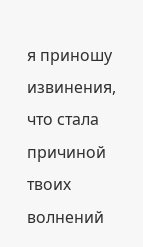я приношу извинения, что стала причиной твоих волнений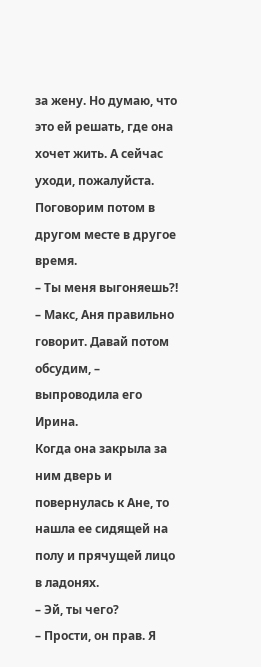за жену. Но думаю, что это ей решать, где она хочет жить. А сейчас уходи, пожалуйста. Поговорим потом в другом месте в другое время.
– Ты меня выгоняешь?!
– Макс, Аня правильно говорит. Давай потом обсудим, – выпроводила его Ирина.
Когда она закрыла за ним дверь и повернулась к Ане, то нашла ее сидящей на полу и прячущей лицо в ладонях.
– Эй, ты чего?
– Прости, он прав. Я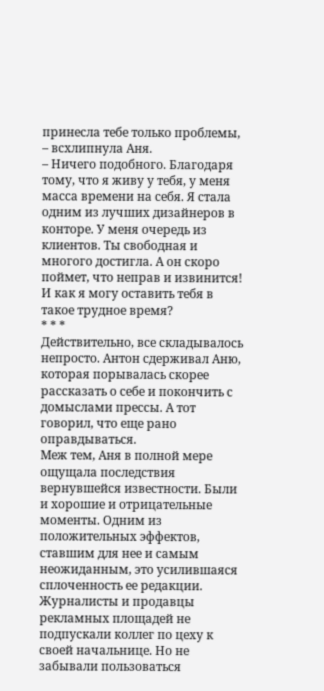принесла тебе только проблемы, – всхлипнула Аня.
– Ничего подобного. Благодаря тому, что я живу у тебя, у меня масса времени на себя. Я стала одним из лучших дизайнеров в конторе. У меня очередь из клиентов. Ты свободная и многого достигла. А он скоро поймет, что неправ и извинится! И как я могу оставить тебя в такое трудное время?
* * *
Действительно, все складывалось непросто. Антон сдерживал Аню, которая порывалась скорее рассказать о себе и покончить с домыслами прессы. А тот говорил, что еще рано оправдываться.
Меж тем, Аня в полной мере ощущала последствия вернувшейся известности. Были и хорошие и отрицательные моменты. Одним из положительных эффектов, ставшим для нее и самым неожиданным, это усилившаяся сплоченность ее редакции. Журналисты и продавцы рекламных площадей не подпускали коллег по цеху к своей начальнице. Но не забывали пользоваться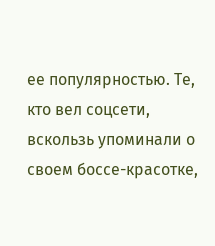ее популярностью. Те, кто вел соцсети, вскользь упоминали о своем боссе-красотке,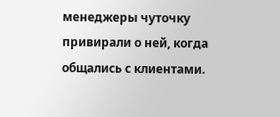менеджеры чуточку привирали о ней, когда общались с клиентами.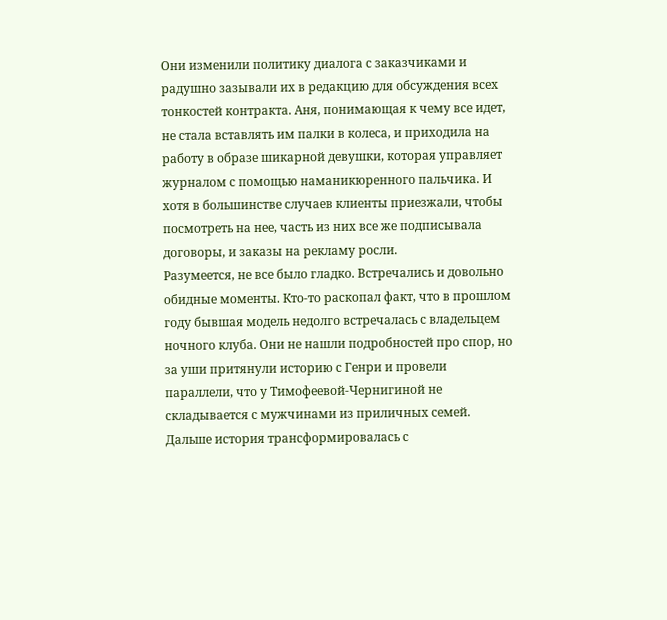Они изменили политику диалога с заказчиками и радушно зазывали их в редакцию для обсуждения всех тонкостей контракта. Аня, понимающая к чему все идет, не стала вставлять им палки в колеса, и приходила на работу в образе шикарной девушки, которая управляет журналом с помощью наманикюренного пальчика. И хотя в большинстве случаев клиенты приезжали, чтобы посмотреть на нее, часть из них все же подписывала договоры, и заказы на рекламу росли.
Разумеется, не все было гладко. Встречались и довольно обидные моменты. Кто-то раскопал факт, что в прошлом году бывшая модель недолго встречалась с владельцем ночного клуба. Они не нашли подробностей про спор, но за уши притянули историю с Генри и провели параллели, что у Тимофеевой-Чернигиной не складывается с мужчинами из приличных семей. Дальше история трансформировалась с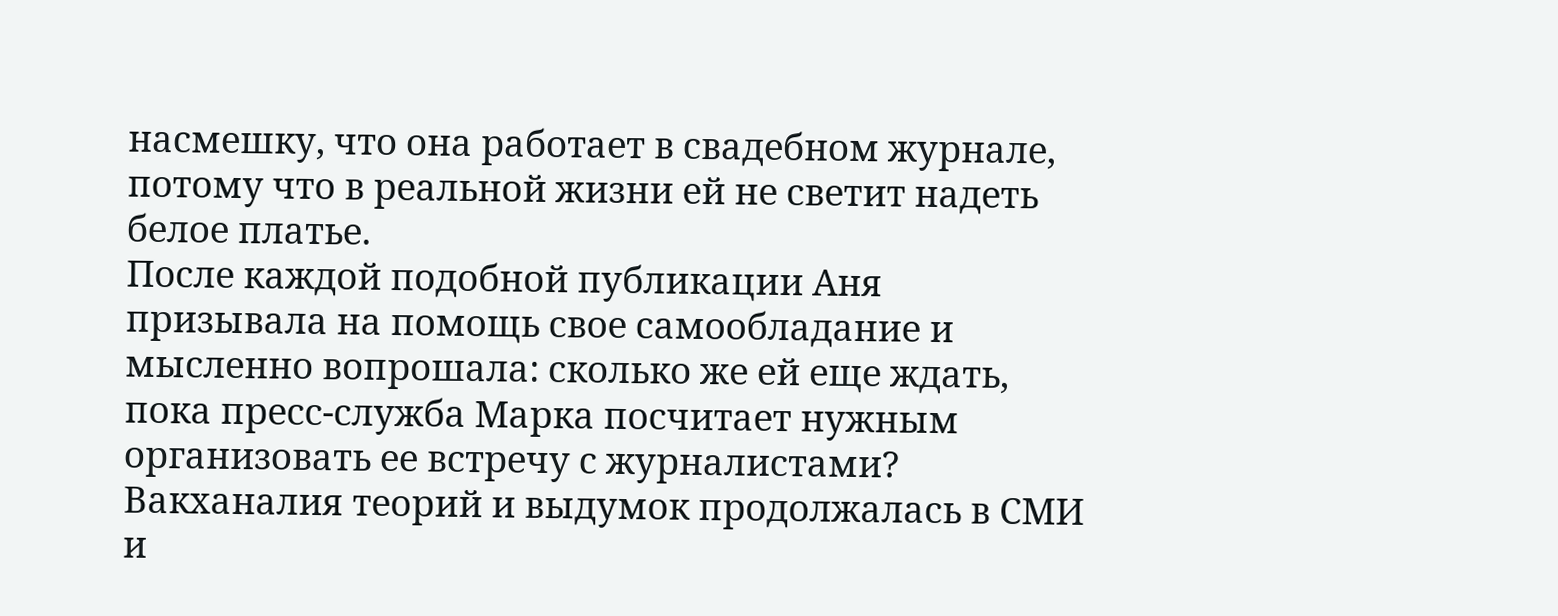насмешку, что она работает в свадебном журнале, потому что в реальной жизни ей не светит надеть белое платье.
После каждой подобной публикации Аня призывала на помощь свое самообладание и мысленно вопрошала: сколько же ей еще ждать, пока пресс-служба Марка посчитает нужным организовать ее встречу с журналистами? Вакханалия теорий и выдумок продолжалась в СМИ и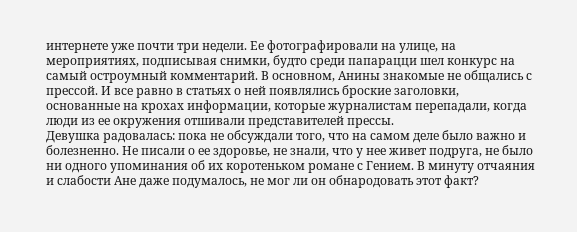интернете уже почти три недели. Ее фотографировали на улице, на мероприятиях, подписывая снимки, будто среди папарацци шел конкурс на самый остроумный комментарий. В основном, Анины знакомые не общались с прессой. И все равно в статьях о ней появлялись броские заголовки, основанные на крохах информации, которые журналистам перепадали, когда люди из ее окружения отшивали представителей прессы.
Девушка радовалась: пока не обсуждали того, что на самом деле было важно и болезненно. Не писали о ее здоровье, не знали, что у нее живет подруга, не было ни одного упоминания об их коротеньком романе с Гением. В минуту отчаяния и слабости Ане даже подумалось, не мог ли он обнародовать этот факт?